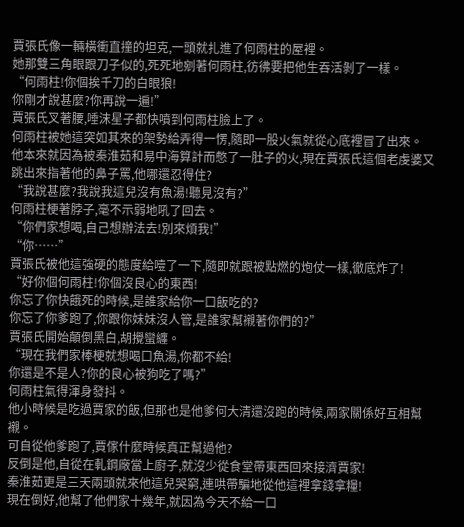賈張氏像一輛橫衝直撞的坦克,一頭就扎進了何雨柱的屋裡。
她那雙三角眼跟刀子似的,死死地剜著何雨柱,彷彿要把他生吞活剝了一樣。
“何雨柱!你個挨千刀的白眼狼!
你剛才說甚麼?你再說一遍!”
賈張氏叉著腰,唾沫星子都快噴到何雨柱臉上了。
何雨柱被她這突如其來的架勢給弄得一愣,隨即一股火氣就從心底裡冒了出來。
他本來就因為被秦淮茹和易中海算計而憋了一肚子的火,現在賈張氏這個老虔婆又跳出來指著他的鼻子罵,他哪還忍得住?
“我說甚麼?我說我這兒沒有魚湯!聽見沒有?”
何雨柱梗著脖子,毫不示弱地吼了回去。
“你們家想喝,自己想辦法去!別來煩我!”
“你……”
賈張氏被他這強硬的態度給噎了一下,隨即就跟被點燃的炮仗一樣,徹底炸了!
“好你個何雨柱!你個沒良心的東西!
你忘了你快餓死的時候,是誰家給你一口飯吃的?
你忘了你爹跑了,你跟你妹妹沒人管,是誰家幫襯著你們的?”
賈張氏開始顛倒黑白,胡攪蠻纏。
“現在我們家棒梗就想喝口魚湯,你都不給!
你還是不是人?你的良心被狗吃了嗎?”
何雨柱氣得渾身發抖。
他小時候是吃過賈家的飯,但那也是他爹何大清還沒跑的時候,兩家關係好互相幫襯。
可自從他爹跑了,賈傢什麼時候真正幫過他?
反倒是他,自從在軋鋼廠當上廚子,就沒少從食堂帶東西回來接濟賈家!
秦淮茹更是三天兩頭就來他這兒哭窮,連哄帶騙地從他這裡拿錢拿糧!
現在倒好,他幫了他們家十幾年,就因為今天不給一口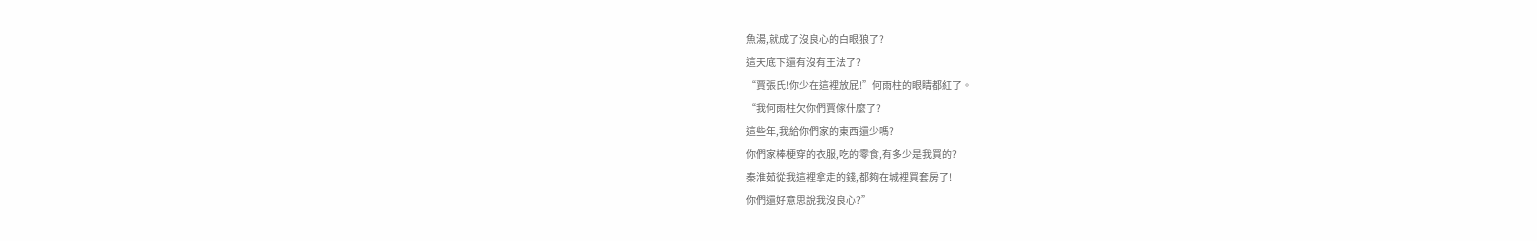魚湯,就成了沒良心的白眼狼了?
這天底下還有沒有王法了?
“賈張氏!你少在這裡放屁!”何雨柱的眼睛都紅了。
“我何雨柱欠你們賈傢什麼了?
這些年,我給你們家的東西還少嗎?
你們家棒梗穿的衣服,吃的零食,有多少是我買的?
秦淮茹從我這裡拿走的錢,都夠在城裡買套房了!
你們還好意思說我沒良心?”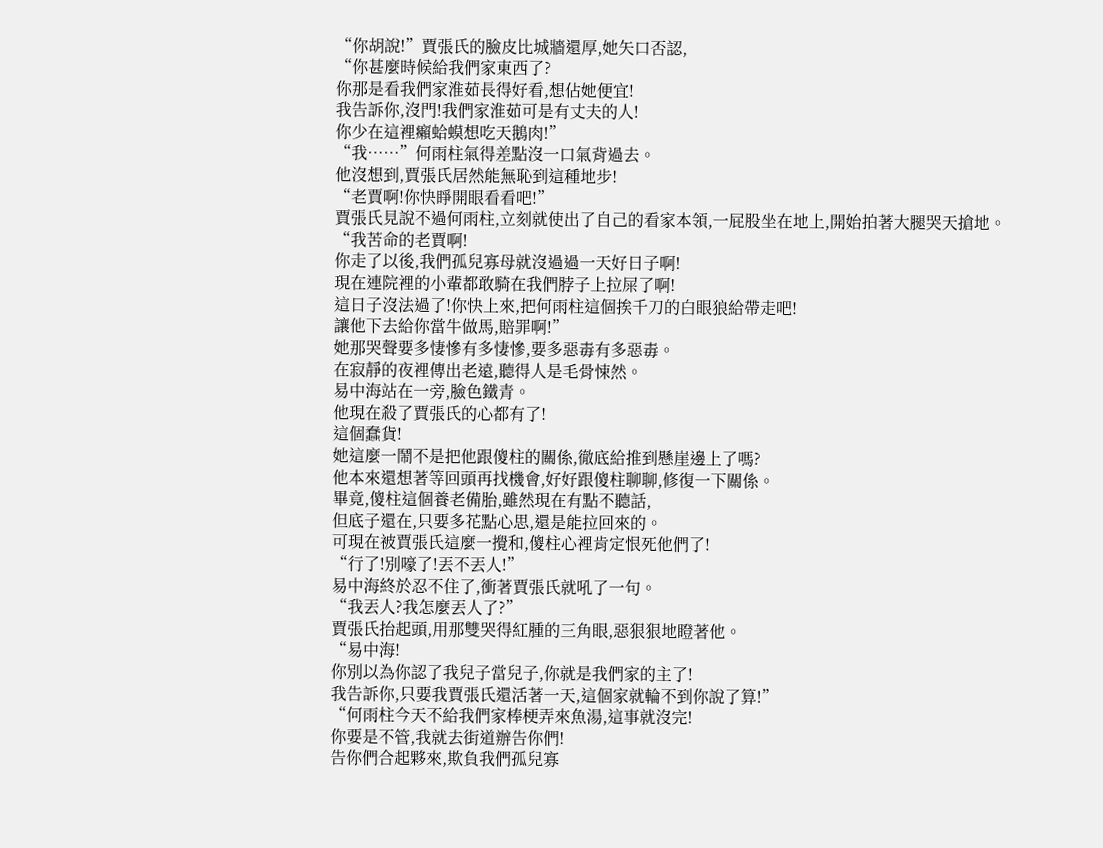“你胡說!”賈張氏的臉皮比城牆還厚,她矢口否認,
“你甚麼時候給我們家東西了?
你那是看我們家淮茹長得好看,想佔她便宜!
我告訴你,沒門!我們家淮茹可是有丈夫的人!
你少在這裡癩蛤蟆想吃天鵝肉!”
“我……”何雨柱氣得差點沒一口氣背過去。
他沒想到,賈張氏居然能無恥到這種地步!
“老賈啊!你快睜開眼看看吧!”
賈張氏見說不過何雨柱,立刻就使出了自己的看家本領,一屁股坐在地上,開始拍著大腿哭天搶地。
“我苦命的老賈啊!
你走了以後,我們孤兒寡母就沒過過一天好日子啊!
現在連院裡的小輩都敢騎在我們脖子上拉屎了啊!
這日子沒法過了!你快上來,把何雨柱這個挨千刀的白眼狼給帶走吧!
讓他下去給你當牛做馬,賠罪啊!”
她那哭聲要多悽慘有多悽慘,要多惡毒有多惡毒。
在寂靜的夜裡傳出老遠,聽得人是毛骨悚然。
易中海站在一旁,臉色鐵青。
他現在殺了賈張氏的心都有了!
這個蠢貨!
她這麼一鬧不是把他跟傻柱的關係,徹底給推到懸崖邊上了嗎?
他本來還想著等回頭再找機會,好好跟傻柱聊聊,修復一下關係。
畢竟,傻柱這個養老備胎,雖然現在有點不聽話,
但底子還在,只要多花點心思,還是能拉回來的。
可現在被賈張氏這麼一攪和,傻柱心裡肯定恨死他們了!
“行了!別嚎了!丟不丟人!”
易中海終於忍不住了,衝著賈張氏就吼了一句。
“我丟人?我怎麼丟人了?”
賈張氏抬起頭,用那雙哭得紅腫的三角眼,惡狠狠地瞪著他。
“易中海!
你別以為你認了我兒子當兒子,你就是我們家的主了!
我告訴你,只要我賈張氏還活著一天,這個家就輪不到你說了算!”
“何雨柱今天不給我們家棒梗弄來魚湯,這事就沒完!
你要是不管,我就去街道辦告你們!
告你們合起夥來,欺負我們孤兒寡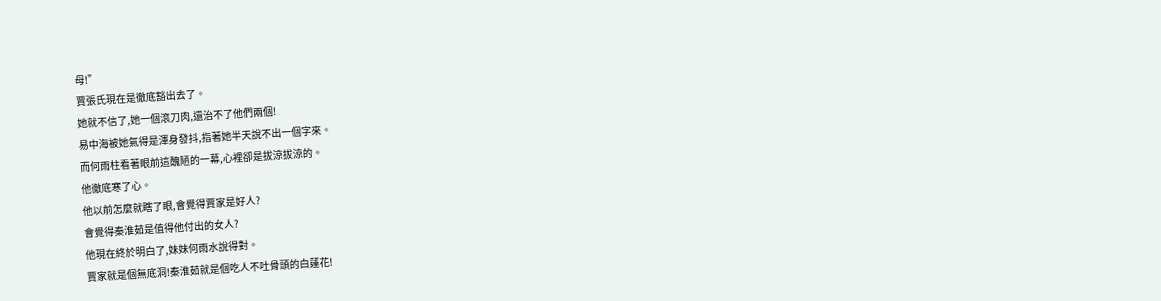母!”
賈張氏現在是徹底豁出去了。
她就不信了,她一個滾刀肉,還治不了他們兩個!
易中海被她氣得是渾身發抖,指著她半天說不出一個字來。
而何雨柱看著眼前這醜陋的一幕,心裡卻是拔涼拔涼的。
他徹底寒了心。
他以前怎麼就瞎了眼,會覺得賈家是好人?
會覺得秦淮茹是值得他付出的女人?
他現在終於明白了,妹妹何雨水說得對。
賈家就是個無底洞!秦淮茹就是個吃人不吐骨頭的白蓮花!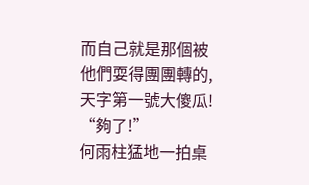而自己就是那個被他們耍得團團轉的,天字第一號大傻瓜!
“夠了!”
何雨柱猛地一拍桌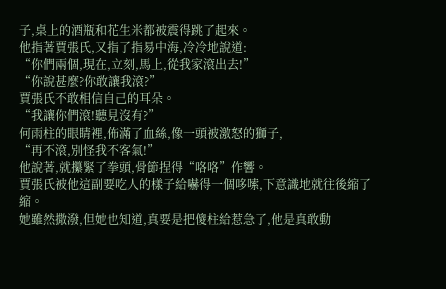子,桌上的酒瓶和花生米都被震得跳了起來。
他指著賈張氏,又指了指易中海,冷冷地說道:
“你們兩個,現在,立刻,馬上,從我家滾出去!”
“你說甚麼?你敢讓我滾?”
賈張氏不敢相信自己的耳朵。
“我讓你們滾!聽見沒有?”
何雨柱的眼睛裡,佈滿了血絲,像一頭被激怒的獅子,
“再不滾,別怪我不客氣!”
他說著,就攥緊了拳頭,骨節捏得“咯咯”作響。
賈張氏被他這副要吃人的樣子給嚇得一個哆嗦,下意識地就往後縮了縮。
她雖然撒潑,但她也知道,真要是把傻柱給惹急了,他是真敢動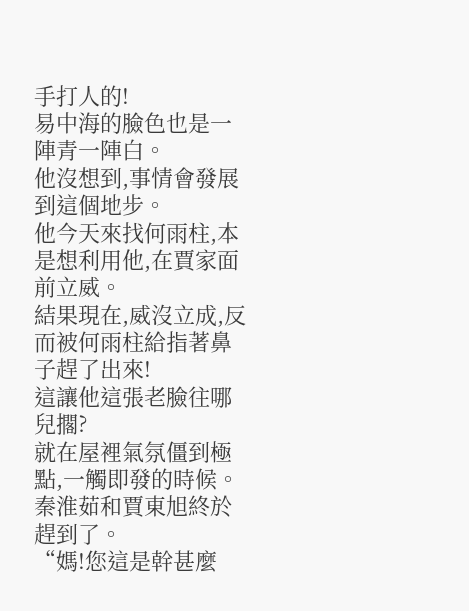手打人的!
易中海的臉色也是一陣青一陣白。
他沒想到,事情會發展到這個地步。
他今天來找何雨柱,本是想利用他,在賈家面前立威。
結果現在,威沒立成,反而被何雨柱給指著鼻子趕了出來!
這讓他這張老臉往哪兒擱?
就在屋裡氣氛僵到極點,一觸即發的時候。
秦淮茹和賈東旭終於趕到了。
“媽!您這是幹甚麼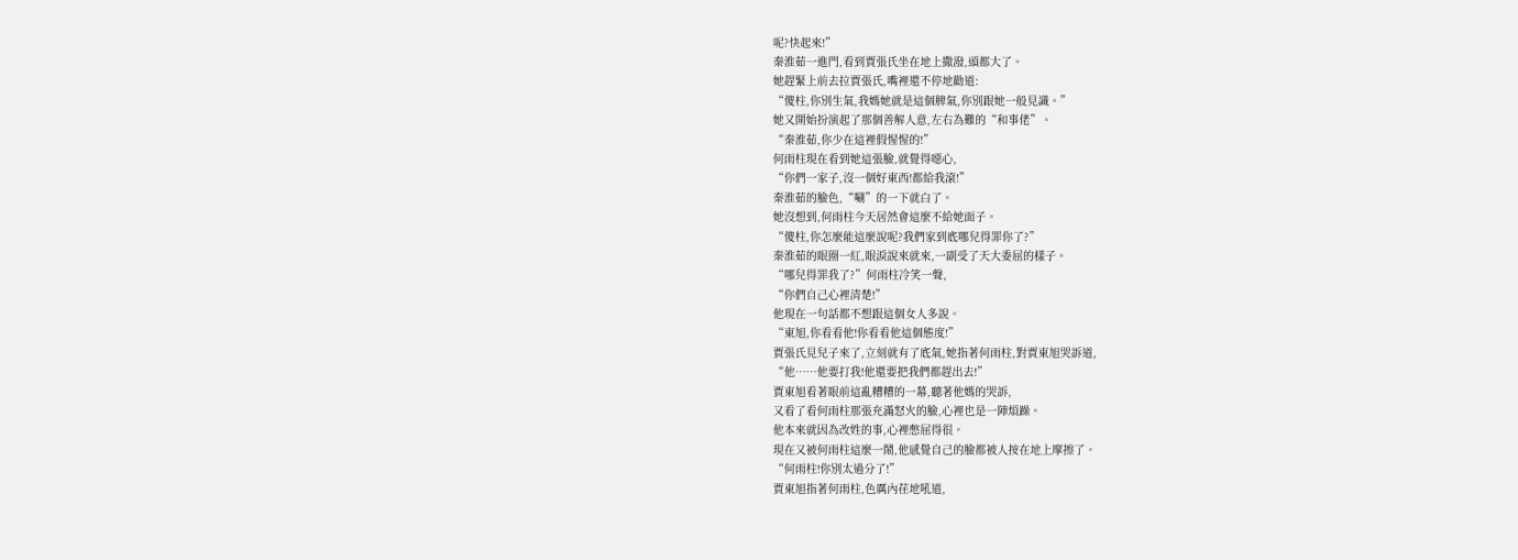呢?快起來!”
秦淮茹一進門,看到賈張氏坐在地上撒潑,頭都大了。
她趕緊上前去拉賈張氏,嘴裡還不停地勸道:
“傻柱,你別生氣,我媽她就是這個脾氣,你別跟她一般見識。”
她又開始扮演起了那個善解人意,左右為難的“和事佬”。
“秦淮茹,你少在這裡假惺惺的!”
何雨柱現在看到她這張臉,就覺得噁心,
“你們一家子,沒一個好東西!都給我滾!”
秦淮茹的臉色,“唰”的一下就白了。
她沒想到,何雨柱今天居然會這麼不給她面子。
“傻柱,你怎麼能這麼說呢?我們家到底哪兒得罪你了?”
秦淮茹的眼圈一紅,眼淚說來就來,一副受了天大委屈的樣子。
“哪兒得罪我了?”何雨柱冷笑一聲,
“你們自己心裡清楚!”
他現在一句話都不想跟這個女人多說。
“東旭,你看看他!你看看他這個態度!”
賈張氏見兒子來了,立刻就有了底氣,她指著何雨柱,對賈東旭哭訴道,
“他……他要打我!他還要把我們都趕出去!”
賈東旭看著眼前這亂糟糟的一幕,聽著他媽的哭訴,
又看了看何雨柱那張充滿怒火的臉,心裡也是一陣煩躁。
他本來就因為改姓的事,心裡憋屈得很。
現在又被何雨柱這麼一鬧,他感覺自己的臉都被人按在地上摩擦了。
“何雨柱!你別太過分了!”
賈東旭指著何雨柱,色厲內荏地吼道,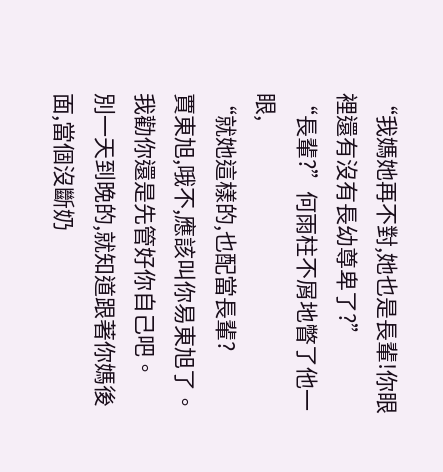“我媽她再不對,她也是長輩!你眼裡還有沒有長幼尊卑了?”
“長輩?”何雨柱不屑地瞥了他一眼,
“就她這樣的,也配當長輩?
賈東旭,哦不,應該叫你易東旭了。
我勸你還是先管好你自己吧。
別一天到晚的,就知道跟著你媽後面,當個沒斷奶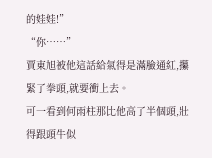的娃娃!”
“你……”
賈東旭被他這話給氣得是滿臉通紅,攥緊了拳頭,就要衝上去。
可一看到何雨柱那比他高了半個頭,壯得跟頭牛似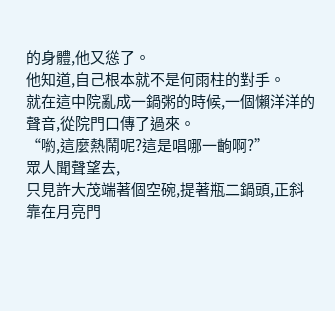的身體,他又慫了。
他知道,自己根本就不是何雨柱的對手。
就在這中院亂成一鍋粥的時候,一個懶洋洋的聲音,從院門口傳了過來。
“喲,這麼熱鬧呢?這是唱哪一齣啊?”
眾人聞聲望去,
只見許大茂端著個空碗,提著瓶二鍋頭,正斜靠在月亮門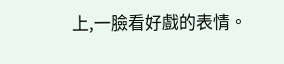上,一臉看好戲的表情。